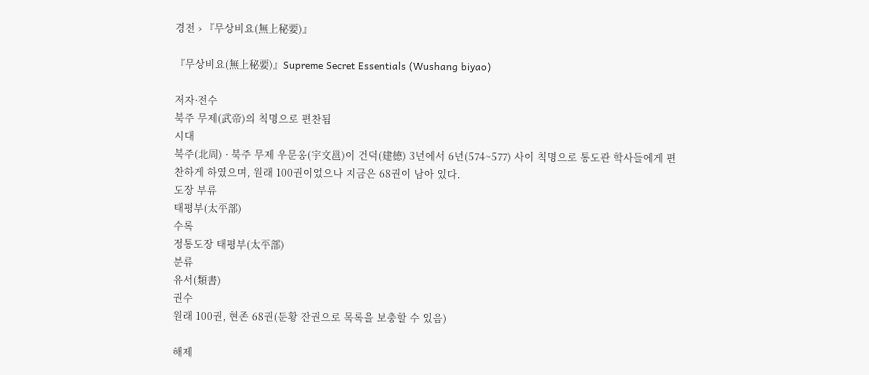경전 › 『무상비요(無上秘要)』

『무상비요(無上秘要)』Supreme Secret Essentials (Wushang biyao)

저자·전수
북주 무제(武帝)의 칙명으로 편찬됨
시대
북주(北周) · 북주 무제 우문옹(宇文邕)이 건덕(建德) 3년에서 6년(574~577) 사이 칙명으로 통도관 학사들에게 편찬하게 하였으며, 원래 100권이었으나 지금은 68권이 남아 있다.
도장 부류
태평부(太平部)
수록
정통도장 태평부(太平部)
분류
유서(類書)
권수
원래 100권, 현존 68권(둔황 잔권으로 목록을 보충할 수 있음)

해제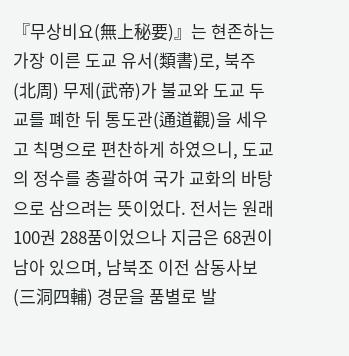『무상비요(無上秘要)』는 현존하는 가장 이른 도교 유서(類書)로, 북주(北周) 무제(武帝)가 불교와 도교 두 교를 폐한 뒤 통도관(通道觀)을 세우고 칙명으로 편찬하게 하였으니, 도교의 정수를 총괄하여 국가 교화의 바탕으로 삼으려는 뜻이었다. 전서는 원래 100권 288품이었으나 지금은 68권이 남아 있으며, 남북조 이전 삼동사보(三洞四輔) 경문을 품별로 발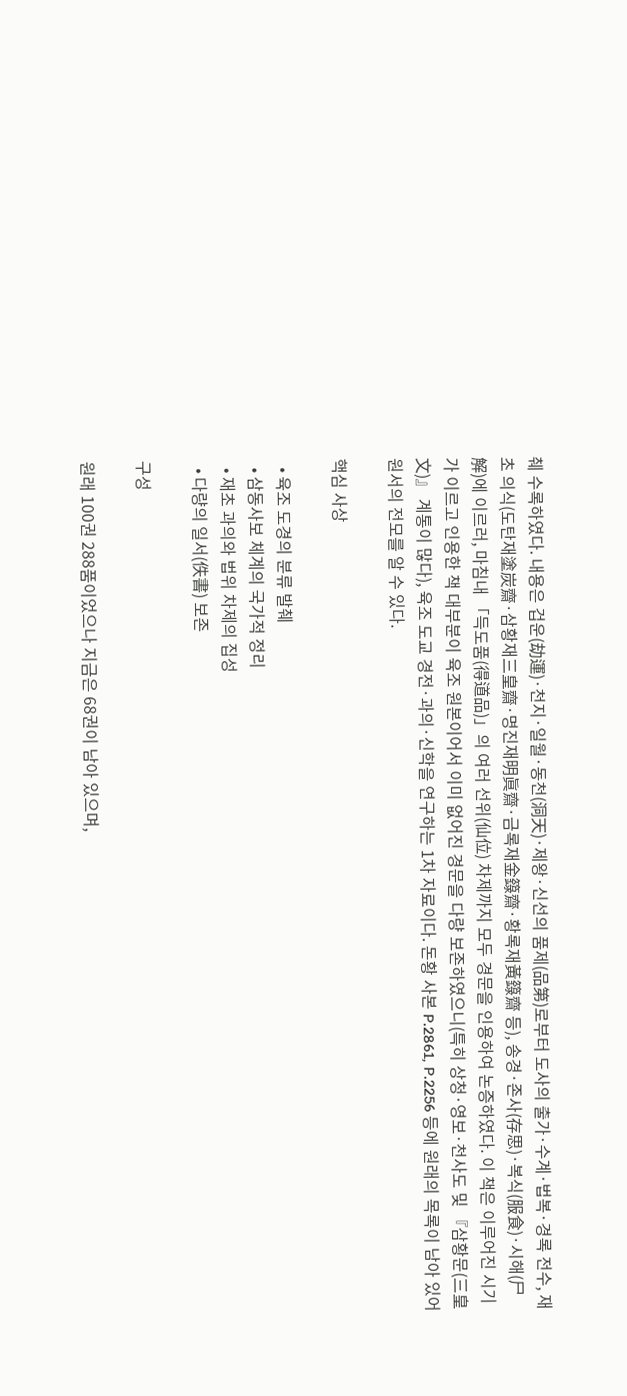췌 수록하였다. 내용은 겁운(劫運)·천지·일월·동천(洞天)·제왕·신선의 품제(品第)로부터 도사의 출가·수계·법복·경록 전수, 재초 의식(도탄재塗炭齋·삼황재三皇齋·명진재明眞齋·금록재金籙齋·황록재黃籙齋 등), 송경·존사(存思)·복식(服食)·시해(尸解)에 이르러, 마침내 「득도품(得道品)」의 여러 선위(仙位) 차제까지 모두 경문을 인용하여 논증하였다. 이 책은 이루어진 시기가 이르고 인용한 책 대부분이 육조 원본이어서 이미 없어진 경문을 다량 보존하였으니(특히 상청·영보·천사도 및 『삼황문(三皇文)』 계통이 많다), 육조 도교 경전·과의·신학을 연구하는 1차 자료이다. 돈황 사본 P.2861, P.2256 등에 원래의 목록이 남아 있어 원서의 전모를 알 수 있다.

핵심 사상

  • 육조 도경의 분류 발췌
  • 삼동사보 체계의 국가적 정리
  • 재초 과의와 법위 차제의 집성
  • 다량의 일서(佚書) 보존

구성

원래 100권 288품이었으나 지금은 68권이 남아 있으며,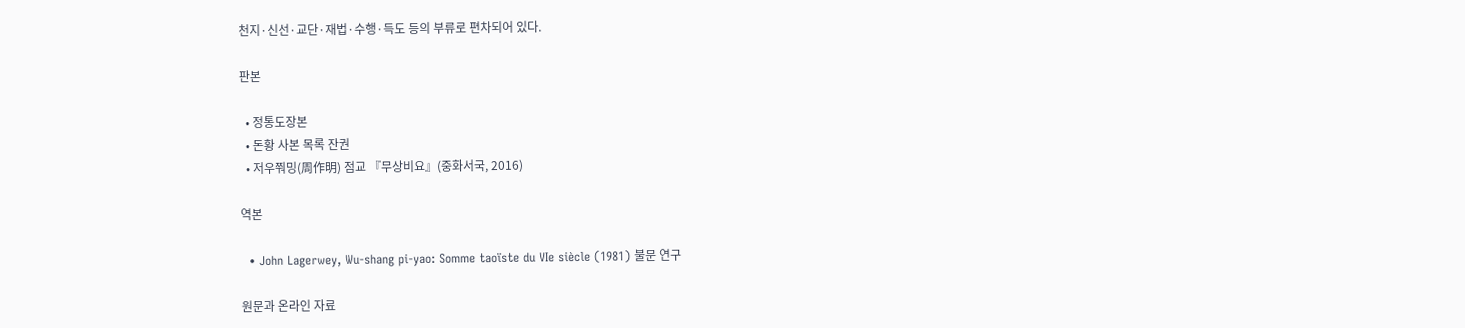천지·신선·교단·재법·수행·득도 등의 부류로 편차되어 있다.

판본

  • 정통도장본
  • 돈황 사본 목록 잔권
  • 저우쭤밍(周作明) 점교 『무상비요』(중화서국, 2016)

역본

  • John Lagerwey, Wu-shang pi-yao: Somme taoïste du VIe siècle (1981) 불문 연구

원문과 온라인 자료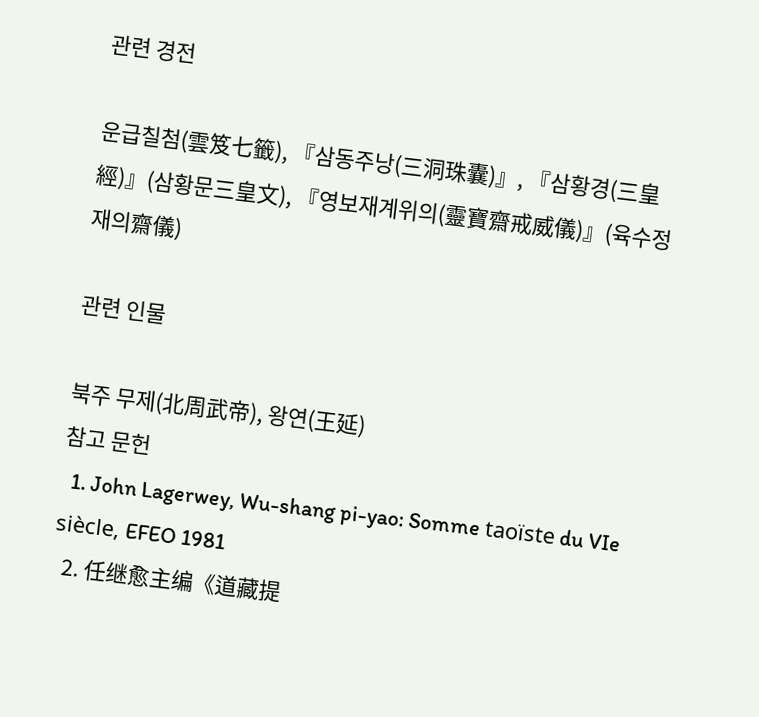관련 경전

운급칠첨(雲笈七籤), 『삼동주낭(三洞珠囊)』, 『삼황경(三皇經)』(삼황문三皇文), 『영보재계위의(靈寶齋戒威儀)』(육수정 재의齋儀)

관련 인물

북주 무제(北周武帝), 왕연(王延)
참고 문헌
  1. John Lagerwey, Wu-shang pi-yao: Somme taoïste du VIe siècle, EFEO 1981
  2. 任继愈主编《道藏提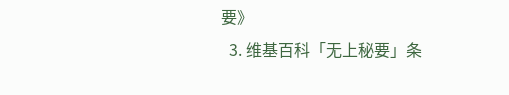要》
  3. 维基百科「无上秘要」条